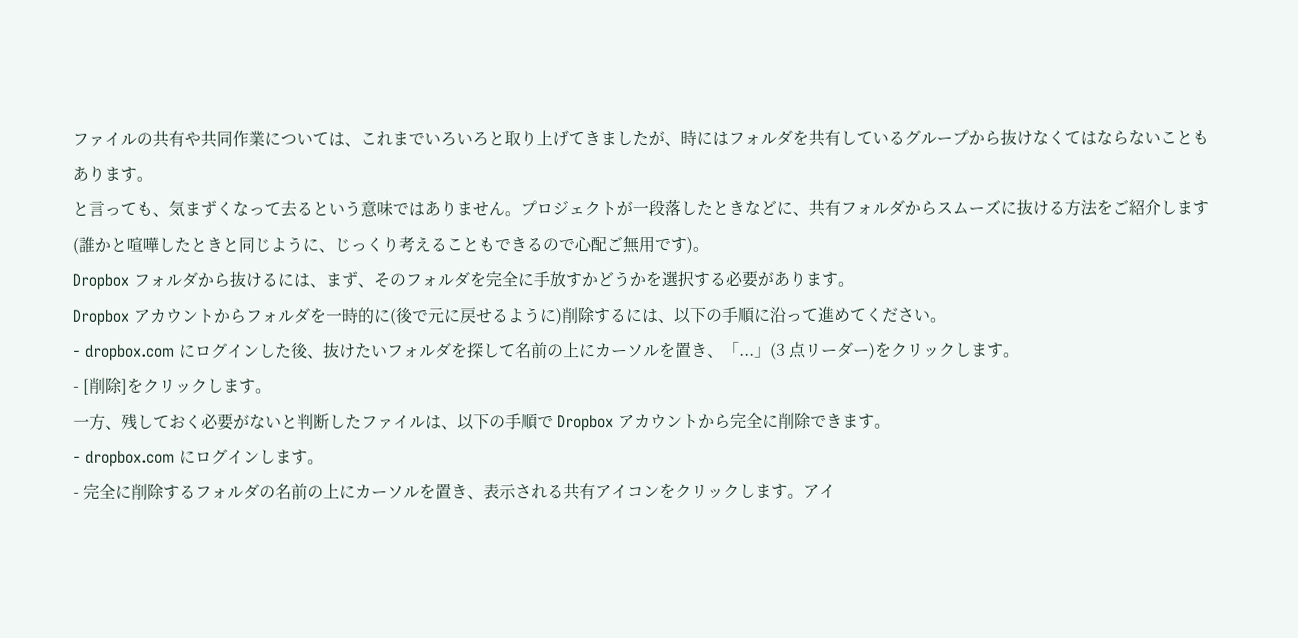ファイルの共有や共同作業については、これまでいろいろと取り上げてきましたが、時にはフォルダを共有しているグループから抜けなくてはならないこともあります。
と言っても、気まずくなって去るという意味ではありません。プロジェクトが一段落したときなどに、共有フォルダからスムーズに抜ける方法をご紹介します(誰かと喧嘩したときと同じように、じっくり考えることもできるので心配ご無用です)。
Dropbox フォルダから抜けるには、まず、そのフォルダを完全に手放すかどうかを選択する必要があります。
Dropbox アカウントからフォルダを一時的に(後で元に戻せるように)削除するには、以下の手順に沿って進めてください。
- dropbox.com にログインした後、抜けたいフォルダを探して名前の上にカーソルを置き、「...」(3 点リーダー)をクリックします。
- [削除]をクリックします。
一方、残しておく必要がないと判断したファイルは、以下の手順で Dropbox アカウントから完全に削除できます。
- dropbox.com にログインします。
- 完全に削除するフォルダの名前の上にカーソルを置き、表示される共有アイコンをクリックします。アイ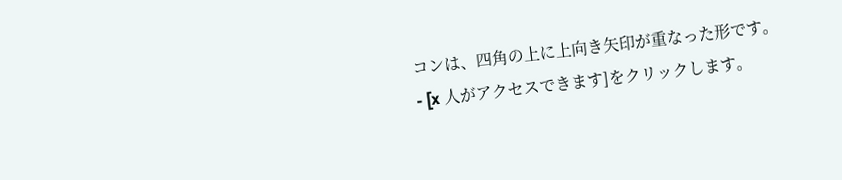コンは、四角の上に上向き矢印が重なった形です。
- [x 人がアクセスできます]をクリックします。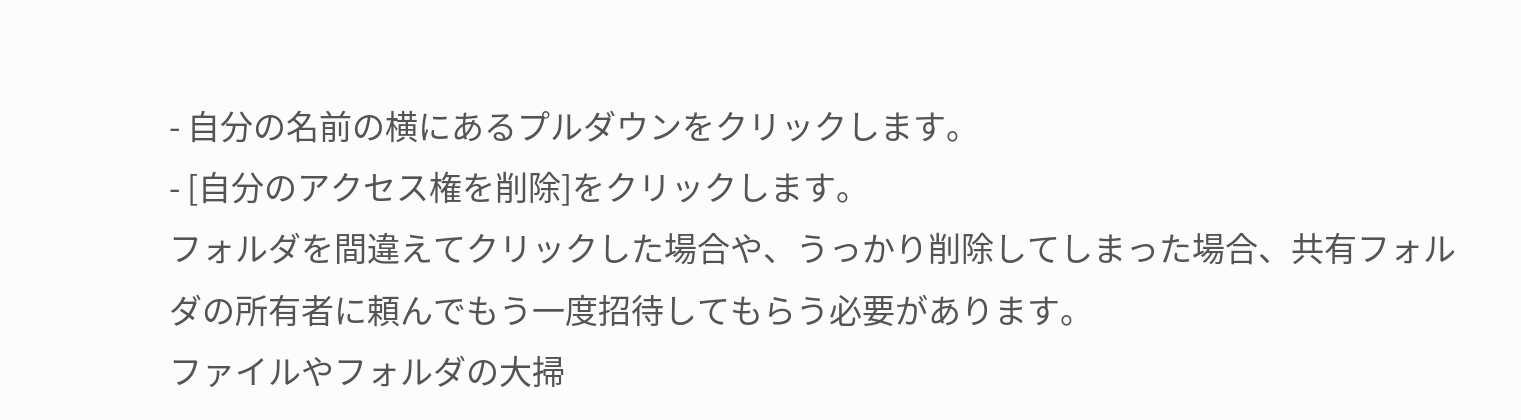- 自分の名前の横にあるプルダウンをクリックします。
- [自分のアクセス権を削除]をクリックします。
フォルダを間違えてクリックした場合や、うっかり削除してしまった場合、共有フォルダの所有者に頼んでもう一度招待してもらう必要があります。
ファイルやフォルダの大掃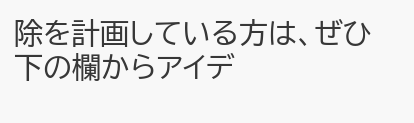除を計画している方は、ぜひ下の欄からアイデ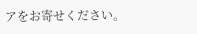アをお寄せください。